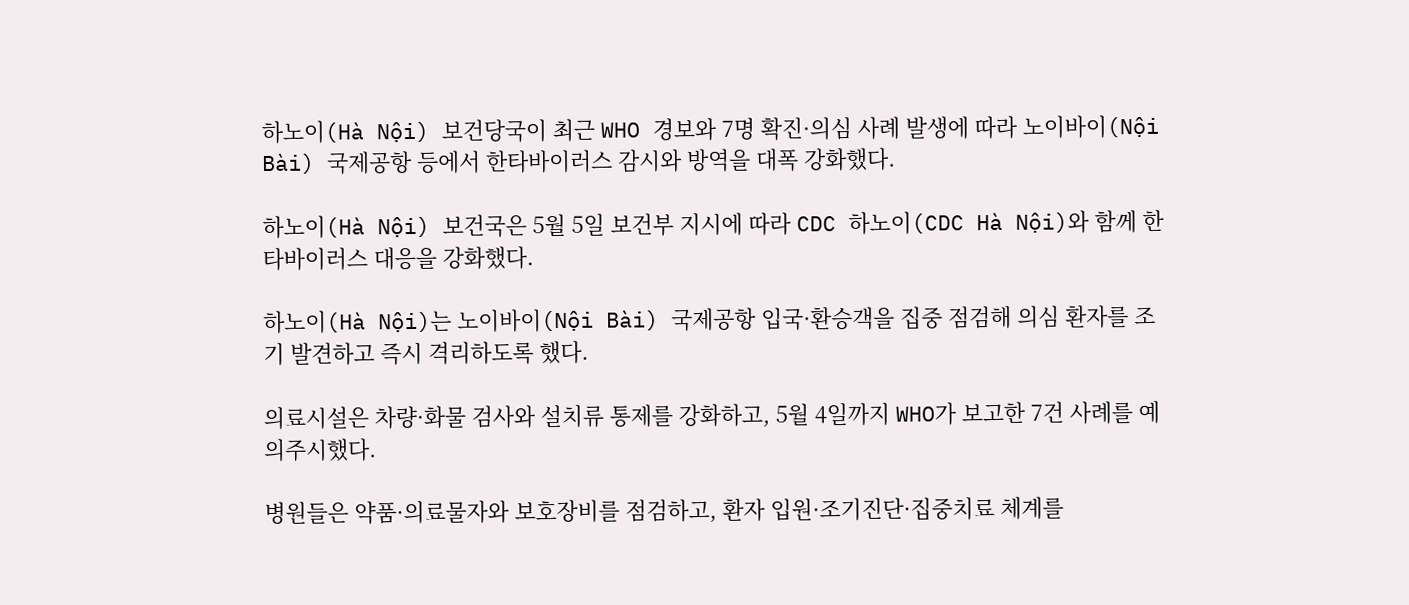하노이(Hà Nội) 보건당국이 최근 WHO 경보와 7명 확진·의심 사례 발생에 따라 노이바이(Nội Bài) 국제공항 등에서 한타바이러스 감시와 방역을 대폭 강화했다.

하노이(Hà Nội) 보건국은 5월 5일 보건부 지시에 따라 CDC 하노이(CDC Hà Nội)와 함께 한타바이러스 대응을 강화했다.

하노이(Hà Nội)는 노이바이(Nội Bài) 국제공항 입국·환승객을 집중 점검해 의심 환자를 조기 발견하고 즉시 격리하도록 했다.

의료시설은 차량·화물 검사와 설치류 통제를 강화하고, 5월 4일까지 WHO가 보고한 7건 사례를 예의주시했다.

병원들은 약품·의료물자와 보호장비를 점검하고, 환자 입원·조기진단·집중치료 체계를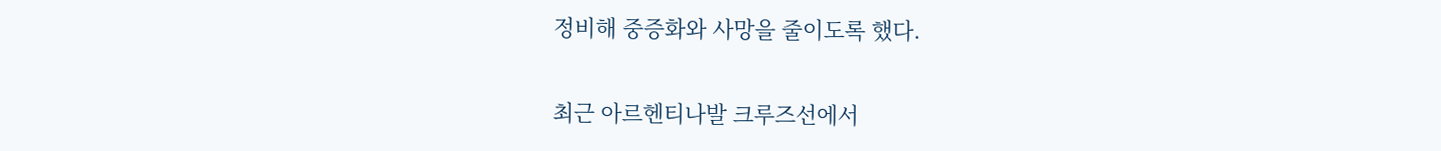정비해 중증화와 사망을 줄이도록 했다.

최근 아르헨티나발 크루즈선에서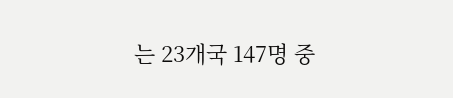는 23개국 147명 중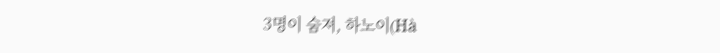3명이 숨져, 하노이(Hà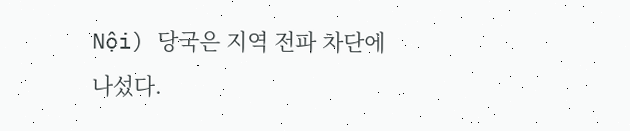Nội) 당국은 지역 전파 차단에 나섰다.